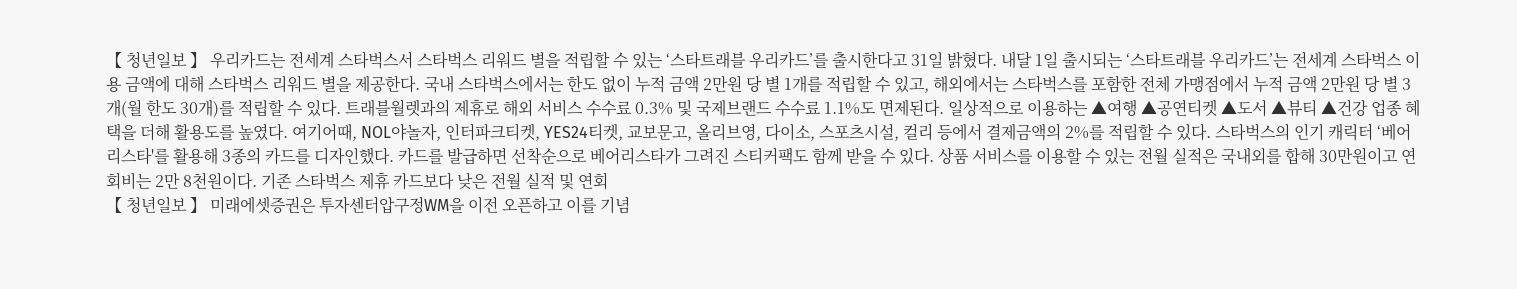【 청년일보 】 우리카드는 전세계 스타벅스서 스타벅스 리워드 별을 적립할 수 있는 ‘스타트래블 우리카드’를 출시한다고 31일 밝혔다. 내달 1일 출시되는 ‘스타트래블 우리카드’는 전세계 스타벅스 이용 금액에 대해 스타벅스 리워드 별을 제공한다. 국내 스타벅스에서는 한도 없이 누적 금액 2만원 당 별 1개를 적립할 수 있고, 해외에서는 스타벅스를 포함한 전체 가맹점에서 누적 금액 2만원 당 별 3개(월 한도 30개)를 적립할 수 있다. 트래블월렛과의 제휴로 해외 서비스 수수료 0.3% 및 국제브랜드 수수료 1.1%도 면제된다. 일상적으로 이용하는 ▲여행 ▲공연티켓 ▲도서 ▲뷰티 ▲건강 업종 혜택을 더해 활용도를 높였다. 여기어때, NOL야놀자, 인터파크티켓, YES24티켓, 교보문고, 올리브영, 다이소, 스포츠시설, 컬리 등에서 결제금액의 2%를 적립할 수 있다. 스타벅스의 인기 캐릭터 ‘베어리스타'를 활용해 3종의 카드를 디자인했다. 카드를 발급하면 선착순으로 베어리스타가 그려진 스티커팩도 함께 받을 수 있다. 상품 서비스를 이용할 수 있는 전월 실적은 국내외를 합해 30만원이고 연회비는 2만 8천원이다. 기존 스타벅스 제휴 카드보다 낮은 전월 실적 및 연회
【 청년일보 】 미래에셋증권은 투자센터압구정WM을 이전 오픈하고 이를 기념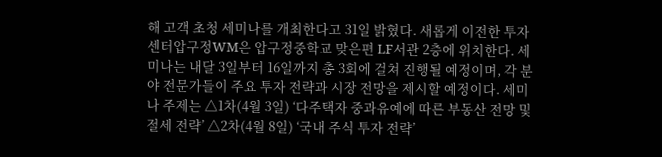해 고객 초청 세미나를 개최한다고 31일 밝혔다. 새롭게 이전한 투자센터압구정WM은 압구정중학교 맞은편 LF서관 2층에 위치한다. 세미나는 내달 3일부터 16일까지 총 3회에 걸쳐 진행될 예정이며, 각 분야 전문가들이 주요 투자 전략과 시장 전망을 제시할 예정이다. 세미나 주제는 △1차(4월 3일) ‘다주택자 중과유예에 따른 부동산 전망 및 절세 전략’ △2차(4월 8일) ‘국내 주식 투자 전략’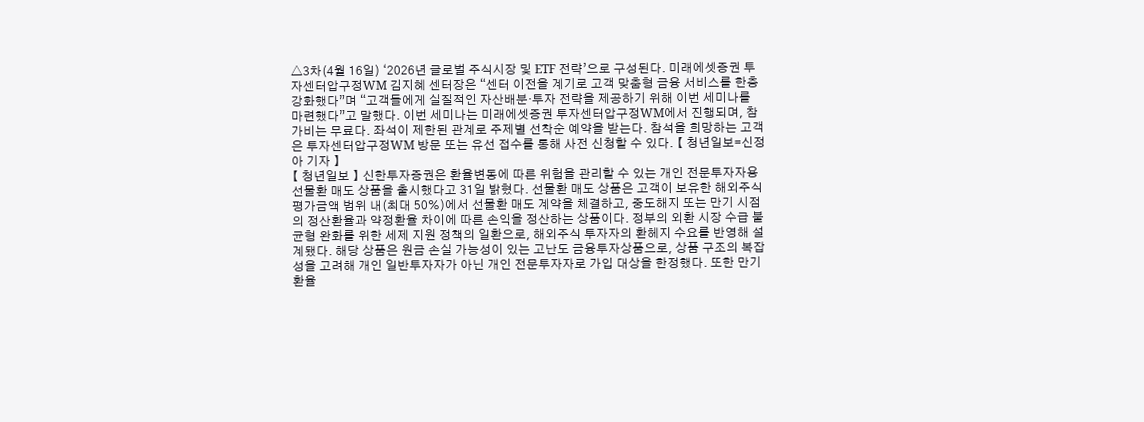△3차(4월 16일) ‘2026년 글로벌 주식시장 및 ETF 전략’으로 구성된다. 미래에셋증권 투자센터압구정WM 김지혜 센터장은 “센터 이전을 계기로 고객 맞춤형 금융 서비스를 한층 강화했다”며 “고객들에게 실질적인 자산배분·투자 전략을 제공하기 위해 이번 세미나를 마련했다”고 말했다. 이번 세미나는 미래에셋증권 투자센터압구정WM에서 진행되며, 참가비는 무료다. 좌석이 제한된 관계로 주제별 선착순 예약을 받는다. 참석을 희망하는 고객은 투자센터압구정WM 방문 또는 유선 접수를 통해 사전 신청할 수 있다. 【 청년일보=신정아 기자 】
【 청년일보 】 신한투자증권은 환율변동에 따른 위험을 관리할 수 있는 개인 전문투자자용 선물환 매도 상품을 출시했다고 31일 밝혔다. 선물환 매도 상품은 고객이 보유한 해외주식 평가금액 범위 내(최대 50%)에서 선물환 매도 계약을 체결하고, 중도해지 또는 만기 시점의 정산환율과 약정환율 차이에 따른 손익을 정산하는 상품이다. 정부의 외환 시장 수급 불균형 완화를 위한 세제 지원 정책의 일환으로, 해외주식 투자자의 환헤지 수요를 반영해 설계됐다. 해당 상품은 원금 손실 가능성이 있는 고난도 금융투자상품으로, 상품 구조의 복잡성을 고려해 개인 일반투자자가 아닌 개인 전문투자자로 가입 대상을 한정했다. 또한 만기환율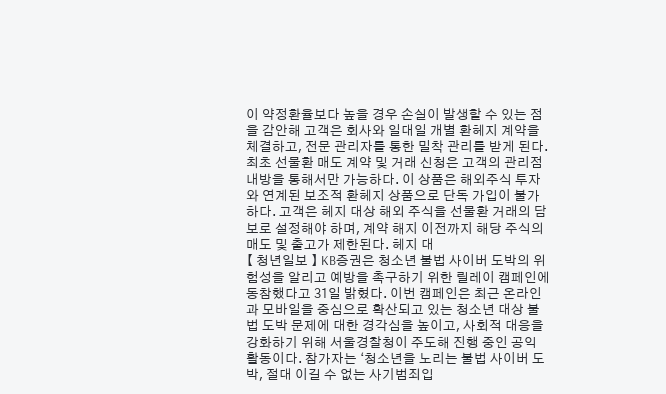이 약정환율보다 높을 경우 손실이 발생할 수 있는 점을 감안해 고객은 회사와 일대일 개별 환헤지 계약을 체결하고, 전문 관리자를 통한 밀착 관리를 받게 된다. 최초 선물환 매도 계약 및 거래 신청은 고객의 관리점 내방을 통해서만 가능하다. 이 상품은 해외주식 투자와 연계된 보조적 환헤지 상품으로 단독 가입이 불가하다. 고객은 헤지 대상 해외 주식을 선물환 거래의 담보로 설정해야 하며, 계약 해지 이전까지 해당 주식의 매도 및 출고가 제한된다. 헤지 대
【 청년일보 】 KB증권은 청소년 불법 사이버 도박의 위험성을 알리고 예방을 촉구하기 위한 릴레이 캠페인에 동참했다고 31일 밝혔다. 이번 캠페인은 최근 온라인과 모바일을 중심으로 확산되고 있는 청소년 대상 불법 도박 문제에 대한 경각심을 높이고, 사회적 대응을 강화하기 위해 서울경찰청이 주도해 진행 중인 공익 활동이다. 참가자는 ‘청소년을 노리는 불법 사이버 도박, 절대 이길 수 없는 사기범죄입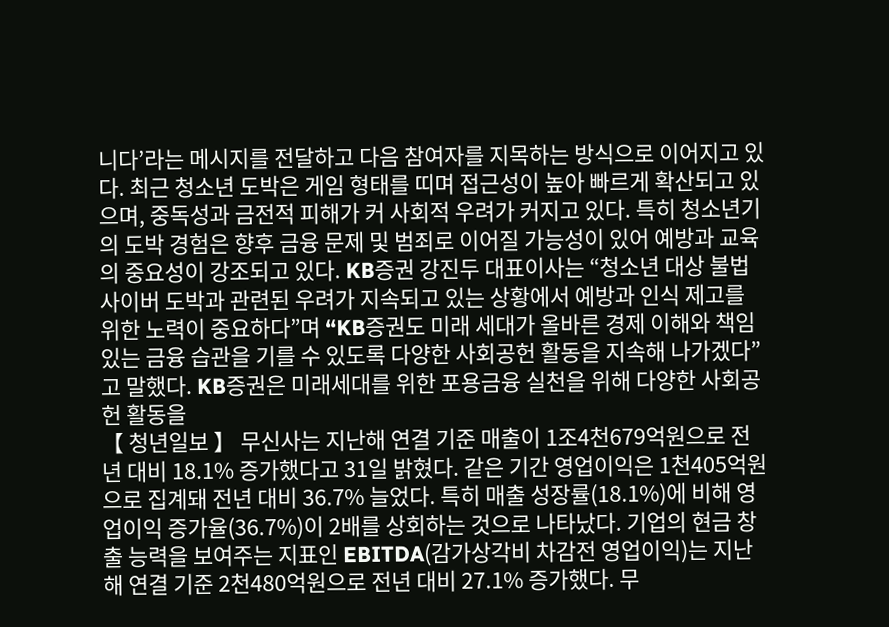니다’라는 메시지를 전달하고 다음 참여자를 지목하는 방식으로 이어지고 있다. 최근 청소년 도박은 게임 형태를 띠며 접근성이 높아 빠르게 확산되고 있으며, 중독성과 금전적 피해가 커 사회적 우려가 커지고 있다. 특히 청소년기의 도박 경험은 향후 금융 문제 및 범죄로 이어질 가능성이 있어 예방과 교육의 중요성이 강조되고 있다. KB증권 강진두 대표이사는 “청소년 대상 불법 사이버 도박과 관련된 우려가 지속되고 있는 상황에서 예방과 인식 제고를 위한 노력이 중요하다”며 “KB증권도 미래 세대가 올바른 경제 이해와 책임 있는 금융 습관을 기를 수 있도록 다양한 사회공헌 활동을 지속해 나가겠다”고 말했다. KB증권은 미래세대를 위한 포용금융 실천을 위해 다양한 사회공헌 활동을
【 청년일보 】 무신사는 지난해 연결 기준 매출이 1조4천679억원으로 전년 대비 18.1% 증가했다고 31일 밝혔다. 같은 기간 영업이익은 1천405억원으로 집계돼 전년 대비 36.7% 늘었다. 특히 매출 성장률(18.1%)에 비해 영업이익 증가율(36.7%)이 2배를 상회하는 것으로 나타났다. 기업의 현금 창출 능력을 보여주는 지표인 EBITDA(감가상각비 차감전 영업이익)는 지난해 연결 기준 2천480억원으로 전년 대비 27.1% 증가했다. 무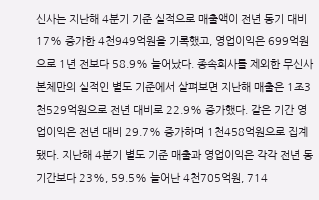신사는 지난해 4분기 기준 실적으로 매출액이 전년 동기 대비 17% 증가한 4천949억원을 기록했고, 영업이익은 699억원으로 1년 전보다 58.9% 늘어났다. 종속회사를 제외한 무신사 본체만의 실적인 별도 기준에서 살펴보면 지난해 매출은 1조3천529억원으로 전년 대비로 22.9% 증가했다. 같은 기간 영업이익은 전년 대비 29.7% 증가하며 1천458억원으로 집계됐다. 지난해 4분기 별도 기준 매출과 영업이익은 각각 전년 동기간보다 23%, 59.5% 늘어난 4천705억원, 714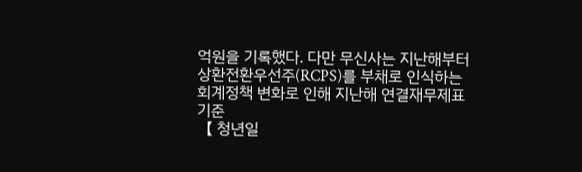억원을 기록했다. 다만 무신사는 지난해부터 상환전환우선주(RCPS)를 부채로 인식하는 회계정책 변화로 인해 지난해 연결재무제표 기준
【 청년일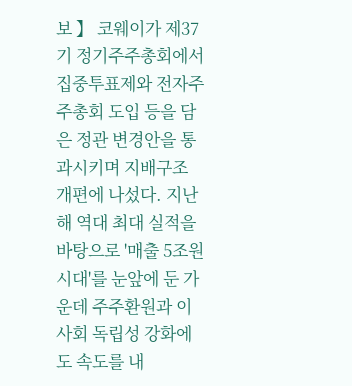보 】 코웨이가 제37기 정기주주총회에서 집중투표제와 전자주주총회 도입 등을 담은 정관 변경안을 통과시키며 지배구조 개편에 나섰다. 지난해 역대 최대 실적을 바탕으로 '매출 5조원 시대'를 눈앞에 둔 가운데 주주환원과 이사회 독립성 강화에도 속도를 내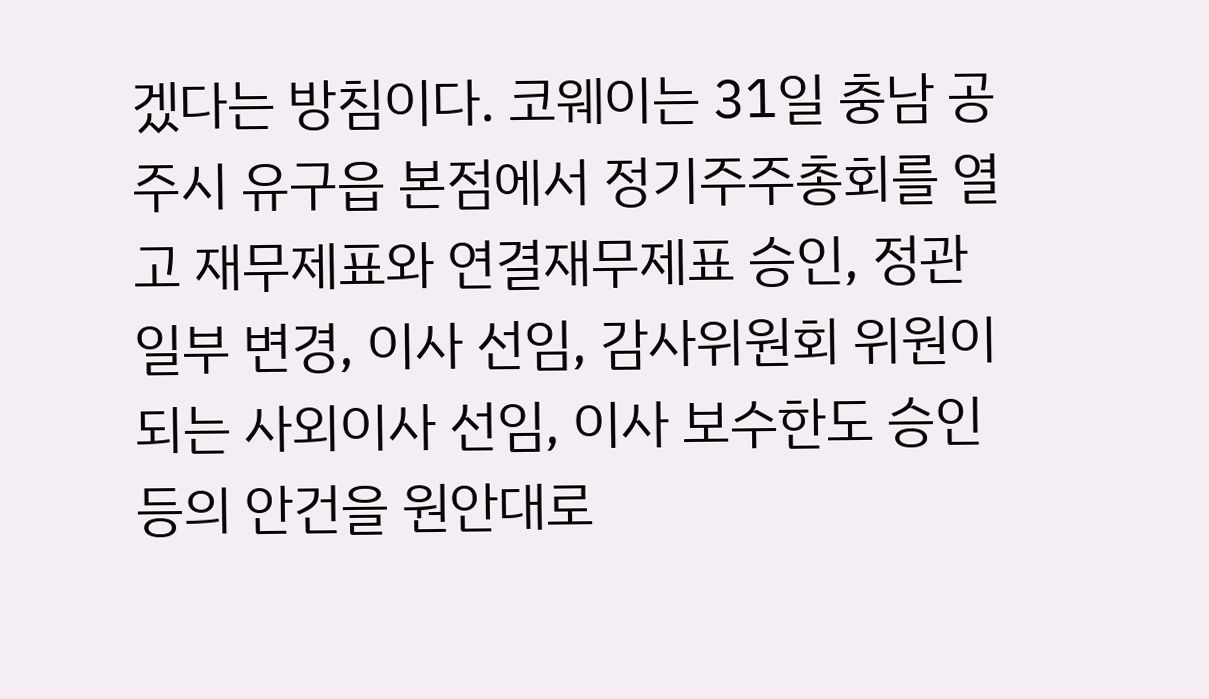겠다는 방침이다. 코웨이는 31일 충남 공주시 유구읍 본점에서 정기주주총회를 열고 재무제표와 연결재무제표 승인, 정관 일부 변경, 이사 선임, 감사위원회 위원이 되는 사외이사 선임, 이사 보수한도 승인 등의 안건을 원안대로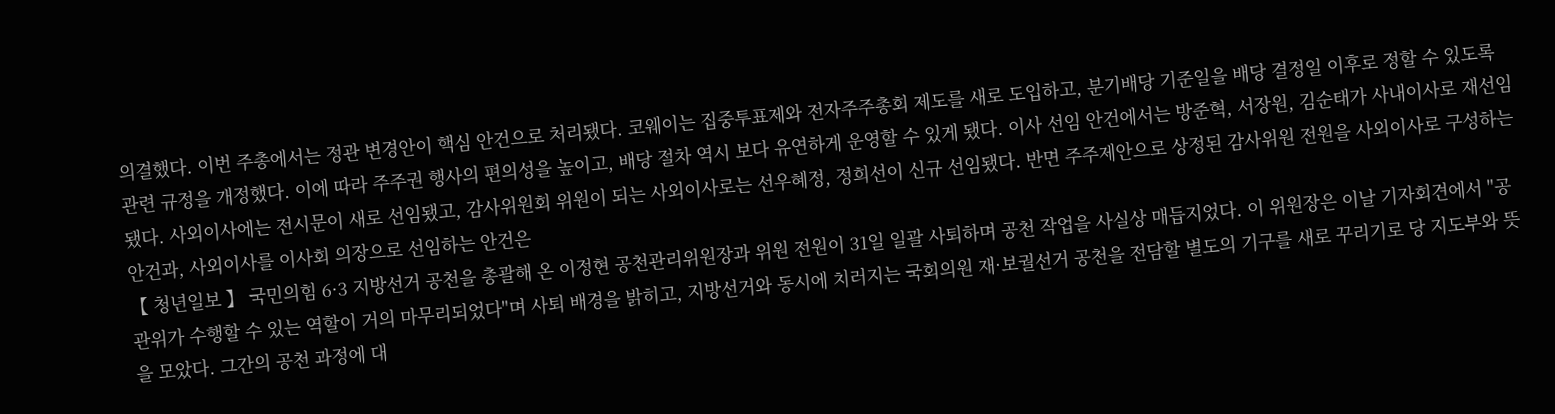의결했다. 이번 주총에서는 정관 변경안이 핵심 안건으로 처리됐다. 코웨이는 집중투표제와 전자주주총회 제도를 새로 도입하고, 분기배당 기준일을 배당 결정일 이후로 정할 수 있도록 관련 규정을 개정했다. 이에 따라 주주권 행사의 편의성을 높이고, 배당 절차 역시 보다 유연하게 운영할 수 있게 됐다. 이사 선임 안건에서는 방준혁, 서장원, 김순태가 사내이사로 재선임됐다. 사외이사에는 전시문이 새로 선임됐고, 감사위원회 위원이 되는 사외이사로는 선우혜정, 정희선이 신규 선임됐다. 반면 주주제안으로 상정된 감사위원 전원을 사외이사로 구성하는 안건과, 사외이사를 이사회 의장으로 선임하는 안건은
【 청년일보 】 국민의힘 6·3 지방선거 공천을 총괄해 온 이정현 공천관리위원장과 위원 전원이 31일 일괄 사퇴하며 공천 작업을 사실상 매듭지었다. 이 위원장은 이날 기자회견에서 "공관위가 수행할 수 있는 역할이 거의 마무리되었다"며 사퇴 배경을 밝히고, 지방선거와 동시에 치러지는 국회의원 재·보궐선거 공천을 전담할 별도의 기구를 새로 꾸리기로 당 지도부와 뜻을 모았다. 그간의 공천 과정에 대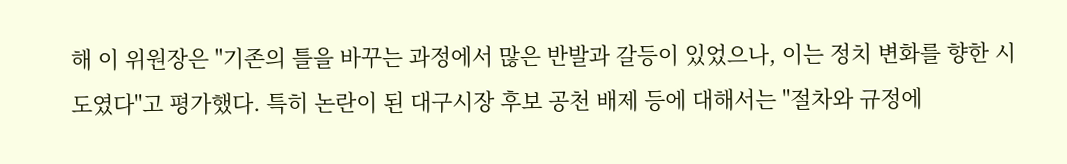해 이 위원장은 "기존의 틀을 바꾸는 과정에서 많은 반발과 갈등이 있었으나, 이는 정치 변화를 향한 시도였다"고 평가했다. 특히 논란이 된 대구시장 후보 공천 배제 등에 대해서는 "절차와 규정에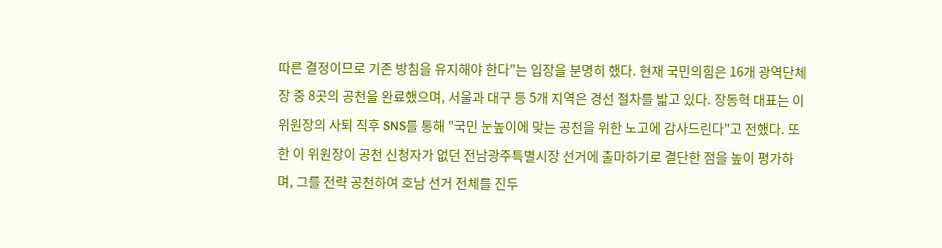따른 결정이므로 기존 방침을 유지해야 한다"는 입장을 분명히 했다. 현재 국민의힘은 16개 광역단체장 중 8곳의 공천을 완료했으며, 서울과 대구 등 5개 지역은 경선 절차를 밟고 있다. 장동혁 대표는 이 위원장의 사퇴 직후 SNS를 통해 "국민 눈높이에 맞는 공천을 위한 노고에 감사드린다"고 전했다. 또한 이 위원장이 공천 신청자가 없던 전남광주특별시장 선거에 출마하기로 결단한 점을 높이 평가하며, 그를 전략 공천하여 호남 선거 전체를 진두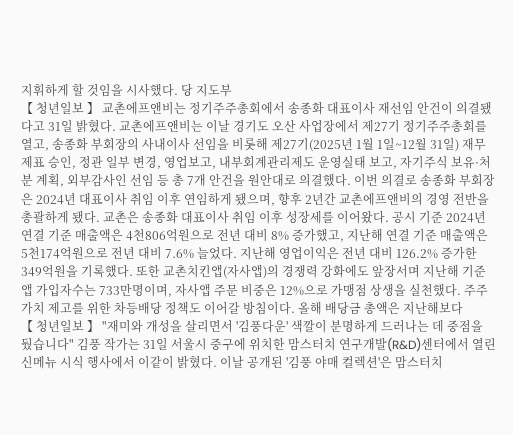지휘하게 할 것임을 시사했다. 당 지도부
【 청년일보 】 교촌에프앤비는 정기주주총회에서 송종화 대표이사 재선임 안건이 의결됐다고 31일 밝혔다. 교촌에프앤비는 이날 경기도 오산 사업장에서 제27기 정기주주총회를 열고, 송종화 부회장의 사내이사 선임을 비롯해 제27기(2025년 1월 1일~12월 31일) 재무제표 승인, 정관 일부 변경, 영업보고, 내부회계관리제도 운영실태 보고, 자기주식 보유·처분 계획, 외부감사인 선임 등 총 7개 안건을 원안대로 의결했다. 이번 의결로 송종화 부회장은 2024년 대표이사 취임 이후 연임하게 됐으며, 향후 2년간 교촌에프앤비의 경영 전반을 총괄하게 됐다. 교촌은 송종화 대표이사 취임 이후 성장세를 이어왔다. 공시 기준 2024년 연결 기준 매출액은 4천806억원으로 전년 대비 8% 증가했고, 지난해 연결 기준 매출액은 5천174억원으로 전년 대비 7.6% 늘었다. 지난해 영업이익은 전년 대비 126.2% 증가한 349억원을 기록했다. 또한 교촌치킨앱(자사앱)의 경쟁력 강화에도 앞장서며 지난해 기준 앱 가입자수는 733만명이며, 자사앱 주문 비중은 12%으로 가맹점 상생을 실천했다. 주주가치 제고를 위한 차등배당 정책도 이어갈 방침이다. 올해 배당금 총액은 지난해보다
【 청년일보 】 "재미와 개성을 살리면서 '김풍다운' 색깔이 분명하게 드러나는 데 중점을 뒀습니다" 김풍 작가는 31일 서울시 중구에 위치한 맘스터치 연구개발(R&D)센터에서 열린 신메뉴 시식 행사에서 이같이 밝혔다. 이날 공개된 '김풍 야매 컬렉션'은 맘스터치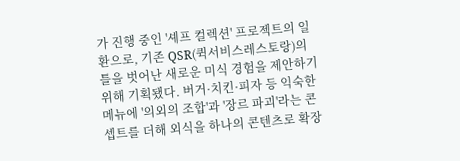가 진행 중인 '셰프 컬렉션' 프로젝트의 일환으로, 기존 QSR(퀵서비스레스토랑)의 틀을 벗어난 새로운 미식 경험을 제안하기 위해 기획됐다. 버거·치킨·피자 등 익숙한 메뉴에 '의외의 조합'과 '장르 파괴'라는 콘셉트를 더해 외식을 하나의 콘텐츠로 확장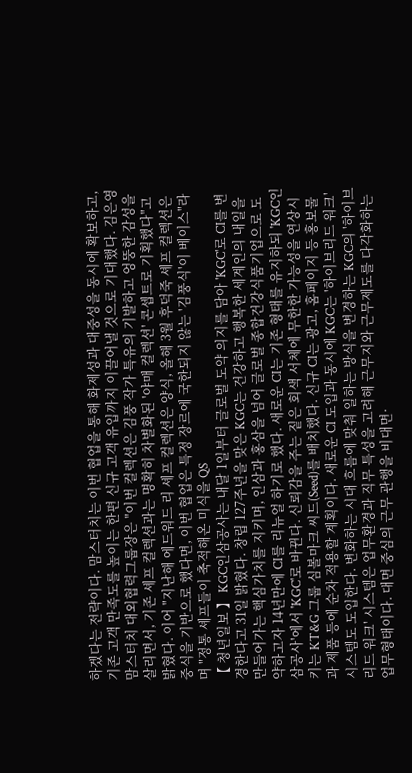하겠다는 전략이다. 맘스터치는 이번 협업을 통해 화제성과 대중성을 동시에 확보하고, 기존 고객 만족도를 높이는 한편 신규 고객 유입까지 이끌어낼 것으로 기대했다. 김은영 맘스터치 대외협력그룹장은 "이번 컬렉션은 김풍 작가 특유의 기발하고 엉뚱한 감성을 살리면서, 기존 셰프 컬렉션과는 명확히 차별화된 '야매 컬렉션' 콘셉트로 기획했다"고 밝혔다. 이어 "지난해 에드워드 리 셰프 컬렉션은 양식, 올해 3월 후덕죽 셰프 컬렉션은 중식을 기반으로 했다면, 이번 협업은 특정 장르에 국한되지 않는 '김풍식'이 베이스"라며 "정통 셰프들이 축적해온 미식을 QS
【 청년일보 】 KGC인삼공사는 내달 1일부터 글로벌 도약 의지를 담아 'KGC'로 CI를 변경한다고 31일 밝혔다. 창립 127주년을 맞은 KGC는 건강하고 행복한 세계인의 내일을 만들어가는 핵심가치를 지키며, 인삼과 홍삼을 넘어 글로벌 종합건강식품기업으로 도약하고자 14년만에 CI를 리뉴얼 하기로 했다. 새로운 CI는 기존 형태를 유지하되 'KGC인삼공사'에서 'KGC'로 바뀐다. 신뢰감을 주는 짙은 회색 서체에 무한한 가능성을 연상시키는 KT&G 그룹 심볼마크 씨드(Seed)를 배치했다. 신규 CI는 광고, 홈페이지 등 홍보물과 제품 등에 순차 적용할 계획이다. 새로운 CI 도입과 동시에 KGC는 '하이브리드 워크' 시스템도 도입한다. 변화하는 시대 흐름에 맞춰 일하는 방식을 변경하는 KGC의 '하이브리드 워크' 시스템은 업무환경과 직무 특성을 고려해 근무지와 근무제도를 다각화하는 업무형태이다. 대면 중심의 근무 관행을 비대면·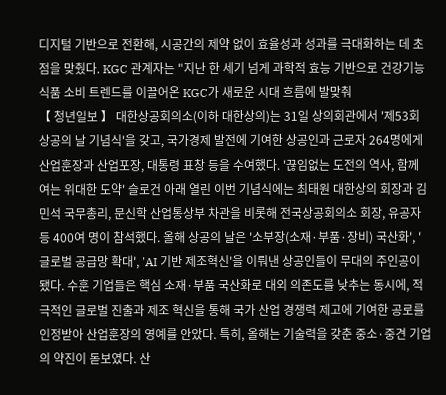디지털 기반으로 전환해, 시공간의 제약 없이 효율성과 성과를 극대화하는 데 초점을 맞췄다. KGC 관계자는 "지난 한 세기 넘게 과학적 효능 기반으로 건강기능식품 소비 트렌드를 이끌어온 KGC가 새로운 시대 흐름에 발맞춰
【 청년일보 】 대한상공회의소(이하 대한상의)는 31일 상의회관에서 '제53회 상공의 날 기념식'을 갖고, 국가경제 발전에 기여한 상공인과 근로자 264명에게 산업훈장과 산업포장, 대통령 표창 등을 수여했다. '끊임없는 도전의 역사, 함께 여는 위대한 도약' 슬로건 아래 열린 이번 기념식에는 최태원 대한상의 회장과 김민석 국무총리, 문신학 산업통상부 차관을 비롯해 전국상공회의소 회장, 유공자 등 400여 명이 참석했다. 올해 상공의 날은 '소부장(소재·부품·장비) 국산화', '글로벌 공급망 확대', 'AI 기반 제조혁신'을 이뤄낸 상공인들이 무대의 주인공이 됐다. 수훈 기업들은 핵심 소재·부품 국산화로 대외 의존도를 낮추는 동시에, 적극적인 글로벌 진출과 제조 혁신을 통해 국가 산업 경쟁력 제고에 기여한 공로를 인정받아 산업훈장의 영예를 안았다. 특히, 올해는 기술력을 갖춘 중소·중견 기업의 약진이 돋보였다. 산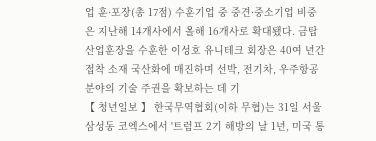업 훈·포장(총 17점) 수훈기업 중 중견·중소기업 비중은 지난해 14개사에서 올해 16개사로 확대됐다. 금탑산업훈장을 수훈한 이성호 유니테크 회장은 40여 년간 접착 소재 국산화에 매진하며 선박, 전기차, 우주항공 분야의 기술 주권을 확보하는 데 기
【 청년일보 】 한국무역협회(이하 무협)는 31일 서울 삼성동 코엑스에서 '트럼프 2기 해방의 날 1년, 미국 통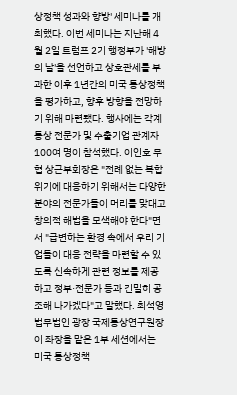상정책 성과와 향방' 세미나를 개최했다. 이번 세미나는 지난해 4월 2일 트럼프 2기 행정부가 '해방의 날'을 선언하고 상호관세를 부과한 이후 1년간의 미국 통상정책을 평가하고, 향후 방향을 전망하기 위해 마련됐다. 행사에는 각계 통상 전문가 및 수출기업 관계자 100여 명이 참석했다. 이인호 무협 상근부회장은 "전례 없는 복합 위기에 대응하기 위해서는 다양한 분야의 전문가들이 머리를 맞대고 창의적 해법을 모색해야 한다"면서 "급변하는 환경 속에서 우리 기업들이 대응 전략을 마련할 수 있도록 신속하게 관련 정보를 제공하고 정부·전문가 등과 긴밀히 공조해 나가겠다"고 말했다. 최석영 법무법인 광장 국제통상연구원장이 좌장을 맡은 1부 세션에서는 미국 통상정책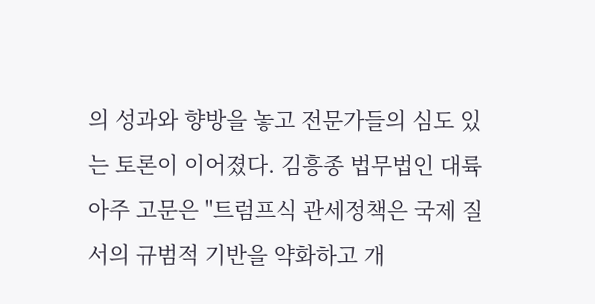의 성과와 향방을 놓고 전문가들의 심도 있는 토론이 이어졌다. 김흥종 법무법인 대륙아주 고문은 "트럼프식 관세정책은 국제 질서의 규범적 기반을 약화하고 개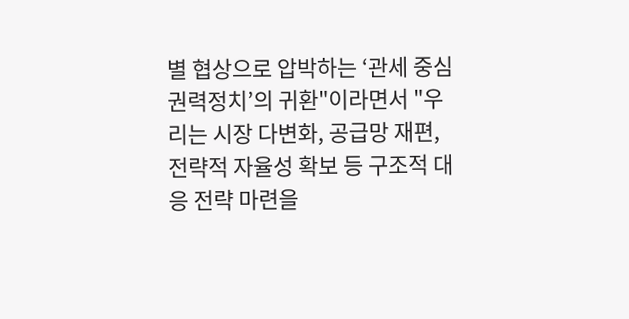별 협상으로 압박하는 ‘관세 중심 권력정치’의 귀환"이라면서 "우리는 시장 다변화, 공급망 재편, 전략적 자율성 확보 등 구조적 대응 전략 마련을